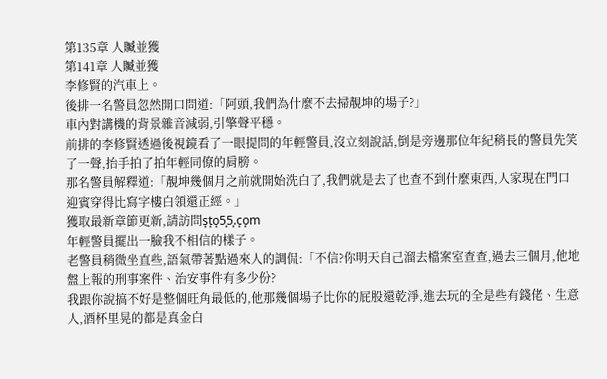第135章 人贓並獲
第141章 人贓並獲
李修賢的汽車上。
後排一名警員忽然開口問道:「阿頭,我們為什麼不去掃靚坤的場子?」
車內對講機的背景雜音減弱,引擎聲平穩。
前排的李修賢透過後視鏡看了一眼提問的年輕警員,沒立刻說話,倒是旁邊那位年紀稍長的警員先笑了一聲,抬手拍了拍年輕同僚的肩膀。
那名警員解釋道:「靚坤幾個月之前就開始洗白了,我們就是去了也查不到什麼東西,人家現在門口迎賓穿得比寫字樓白領還正經。」
獲取最新章節更新,請訪問s͎t͎o͎5͎5͎.c͎o͎m
年輕警員擺出一臉我不相信的樣子。
老警員稍微坐直些,語氣帶著點過來人的調侃:「不信?你明天自己溜去檔案室查查,過去三個月,他地盤上報的刑事案件、治安事件有多少份?
我跟你說搞不好是整個旺角最低的,他那幾個場子比你的屁股還乾淨,進去玩的全是些有錢佬、生意人,酒杯里晃的都是真金白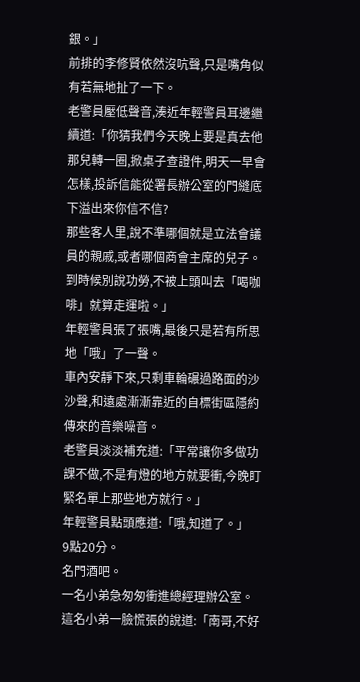銀。」
前排的李修賢依然沒吭聲,只是嘴角似有若無地扯了一下。
老警員壓低聲音,湊近年輕警員耳邊繼續道:「你猜我們今天晚上要是真去他那兒轉一圈,掀桌子查證件,明天一早會怎樣,投訴信能從署長辦公室的門縫底下溢出來你信不信?
那些客人里,說不準哪個就是立法會議員的親戚,或者哪個商會主席的兒子。到時候別說功勞,不被上頭叫去「喝咖啡」就算走運啦。」
年輕警員張了張嘴,最後只是若有所思地「哦」了一聲。
車內安靜下來,只剩車輪碾過路面的沙沙聲,和遠處漸漸靠近的自標街區隱約傳來的音樂噪音。
老警員淡淡補充道:「平常讓你多做功課不做,不是有燈的地方就要衝,今晚盯緊名單上那些地方就行。」
年輕警員點頭應道:「哦,知道了。」
9點20分。
名門酒吧。
一名小弟急匆匆衝進總經理辦公室。
這名小弟一臉慌張的說道:「南哥,不好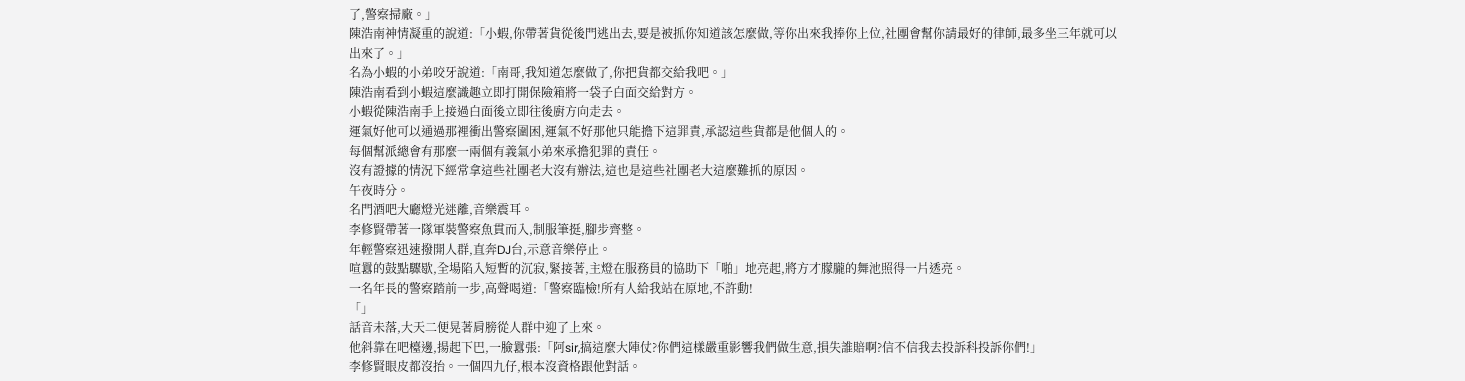了,警察掃廠。」
陳浩南神情凝重的說道:「小蝦,你帶著貨從後門逃出去,要是被抓你知道該怎麼做,等你出來我捧你上位,社團會幫你請最好的律師,最多坐三年就可以出來了。」
名為小蝦的小弟咬牙說道:「南哥,我知道怎麼做了,你把貨都交給我吧。」
陳浩南看到小蝦這麼識趣立即打開保險箱將一袋子白面交給對方。
小蝦從陳浩南手上接過白面後立即往後廚方向走去。
運氣好他可以通過那裡衝出警察圍困,運氣不好那他只能擔下這罪責,承認這些貨都是他個人的。
每個幫派總會有那麼一兩個有義氣小弟來承擔犯罪的責任。
沒有證據的情況下經常拿這些社團老大沒有辦法,這也是這些社團老大這麼難抓的原因。
午夜時分。
名門酒吧大廳燈光迷離,音樂震耳。
李修賢帶著一隊軍裝警察魚貫而入,制服筆挺,腳步齊整。
年輕警察迅速撥開人群,直奔DJ台,示意音樂停止。
喧囂的鼓點驟歇,全場陷入短暫的沉寂,緊接著,主燈在服務員的協助下「啪」地亮起,將方才朦朧的舞池照得一片透亮。
一名年長的警察踏前一步,高聲喝道:「警察臨檢!所有人給我站在原地,不許動!
「」
話音未落,大天二便晃著肩膀從人群中迎了上來。
他斜靠在吧檯邊,揚起下巴,一臉囂張:「阿sir,搞這麼大陣仗?你們這樣嚴重影響我們做生意,損失誰賠啊?信不信我去投訴科投訴你們!」
李修賢眼皮都沒抬。一個四九仔,根本沒資格跟他對話。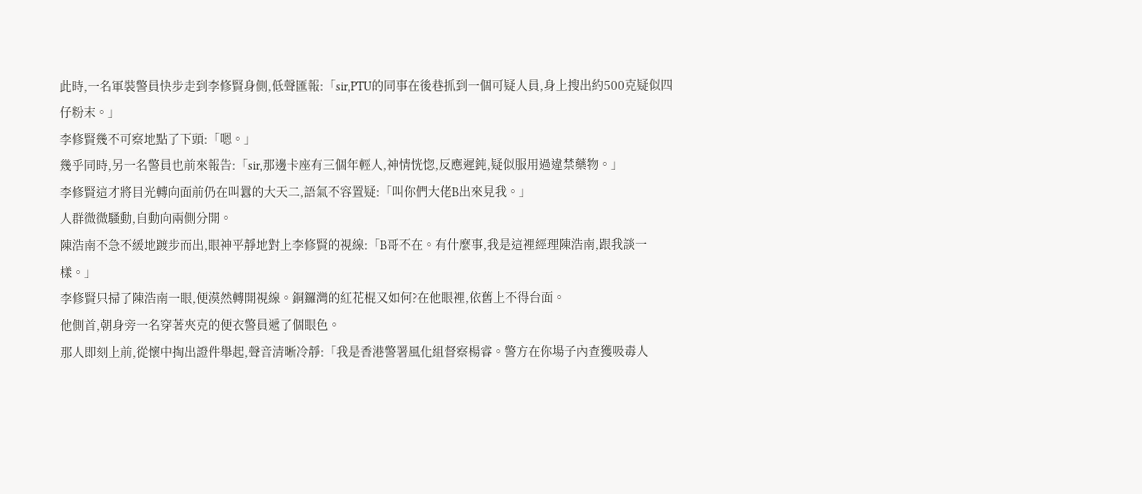此時,一名軍裝警員快步走到李修賢身側,低聲匯報:「sir,PTU的同事在後巷抓到一個可疑人員,身上搜出約500克疑似四仔粉末。」
李修賢幾不可察地點了下頭:「嗯。」
幾乎同時,另一名警員也前來報告:「sir,那邊卡座有三個年輕人,神情恍惚,反應遲鈍,疑似服用過違禁藥物。」
李修賢這才將目光轉向面前仍在叫囂的大天二,語氣不容置疑:「叫你們大佬B出來見我。」
人群微微騷動,自動向兩側分開。
陳浩南不急不緩地踱步而出,眼神平靜地對上李修賢的視線:「B哥不在。有什麼事,我是這裡經理陳浩南,跟我談一樣。」
李修賢只掃了陳浩南一眼,便漠然轉開視線。銅鑼灣的紅花棍又如何?在他眼裡,依舊上不得台面。
他側首,朝身旁一名穿著夾克的便衣警員遞了個眼色。
那人即刻上前,從懷中掏出證件舉起,聲音清晰冷靜:「我是香港警署風化組督察楊睿。警方在你場子內查獲吸毒人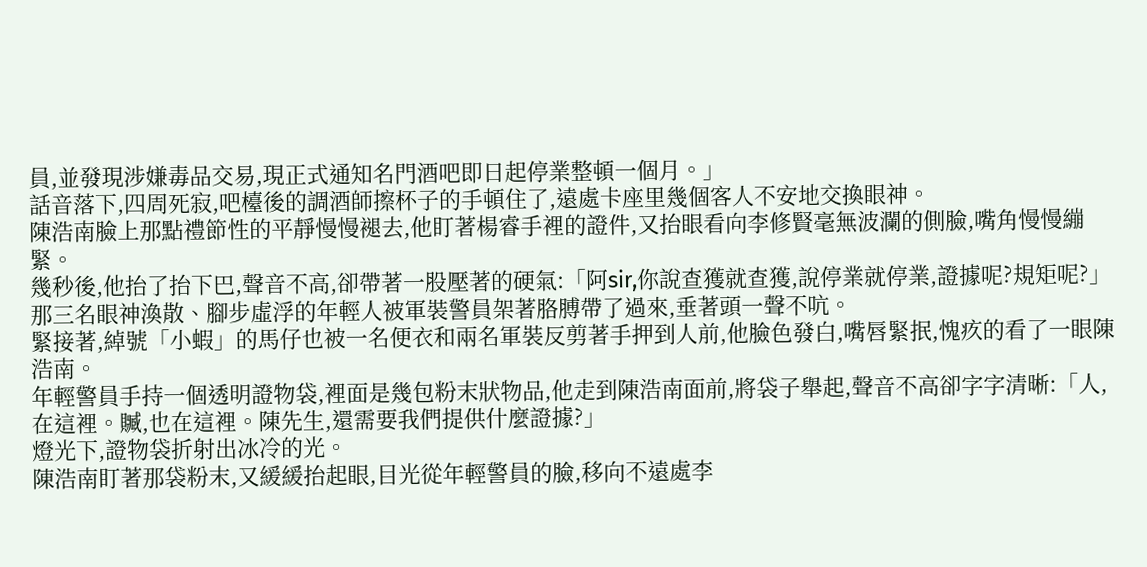員,並發現涉嫌毒品交易,現正式通知名門酒吧即日起停業整頓一個月。」
話音落下,四周死寂,吧檯後的調酒師擦杯子的手頓住了,遠處卡座里幾個客人不安地交換眼神。
陳浩南臉上那點禮節性的平靜慢慢褪去,他盯著楊睿手裡的證件,又抬眼看向李修賢毫無波瀾的側臉,嘴角慢慢繃緊。
幾秒後,他抬了抬下巴,聲音不高,卻帶著一股壓著的硬氣:「阿sir,你說查獲就查獲,說停業就停業,證據呢?規矩呢?」
那三名眼神渙散、腳步虛浮的年輕人被軍裝警員架著胳膊帶了過來,垂著頭一聲不吭。
緊接著,綽號「小蝦」的馬仔也被一名便衣和兩名軍裝反剪著手押到人前,他臉色發白,嘴唇緊抿,愧疚的看了一眼陳浩南。
年輕警員手持一個透明證物袋,裡面是幾包粉末狀物品,他走到陳浩南面前,將袋子舉起,聲音不高卻字字清晰:「人,在這裡。贓,也在這裡。陳先生,還需要我們提供什麼證據?」
燈光下,證物袋折射出冰冷的光。
陳浩南盯著那袋粉末,又緩緩抬起眼,目光從年輕警員的臉,移向不遠處李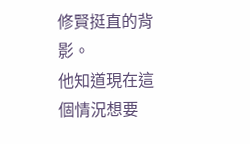修賢挺直的背影。
他知道現在這個情況想要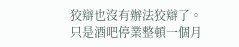狡辯也沒有辦法狡辯了。
只是酒吧停業整頓一個月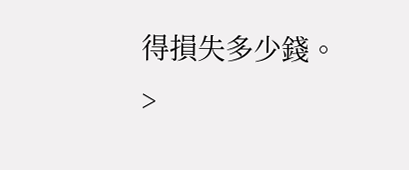得損失多少錢。
>